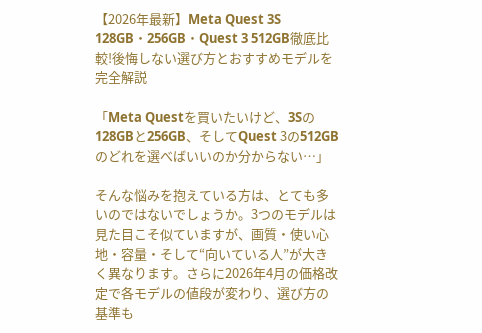【2026年最新】Meta Quest 3S 128GB・256GB・Quest 3 512GB徹底比較!後悔しない選び方とおすすめモデルを完全解説

「Meta Questを買いたいけど、3Sの128GBと256GB、そしてQuest 3の512GBのどれを選べばいいのか分からない…」

そんな悩みを抱えている方は、とても多いのではないでしょうか。3つのモデルは見た目こそ似ていますが、画質・使い心地・容量・そして“向いている人”が大きく異なります。さらに2026年4月の価格改定で各モデルの値段が変わり、選び方の基準も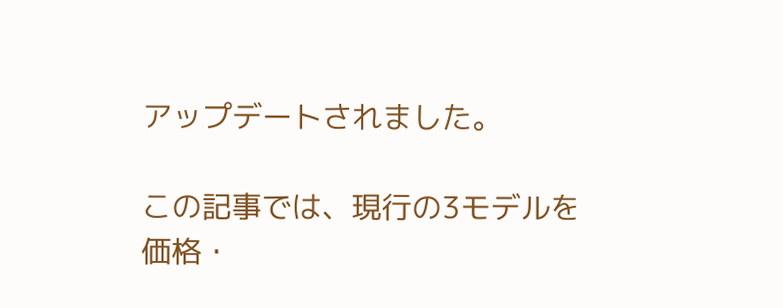アップデートされました。

この記事では、現行の3モデルを価格・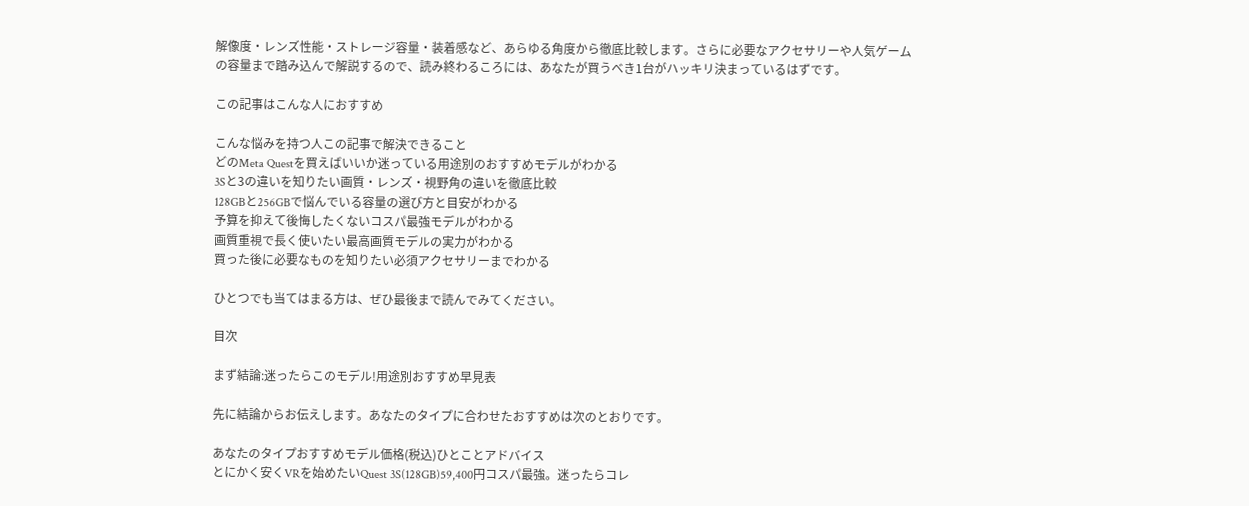解像度・レンズ性能・ストレージ容量・装着感など、あらゆる角度から徹底比較します。さらに必要なアクセサリーや人気ゲームの容量まで踏み込んで解説するので、読み終わるころには、あなたが買うべき1台がハッキリ決まっているはずです。

この記事はこんな人におすすめ

こんな悩みを持つ人この記事で解決できること
どのMeta Questを買えばいいか迷っている用途別のおすすめモデルがわかる
3Sと3の違いを知りたい画質・レンズ・視野角の違いを徹底比較
128GBと256GBで悩んでいる容量の選び方と目安がわかる
予算を抑えて後悔したくないコスパ最強モデルがわかる
画質重視で長く使いたい最高画質モデルの実力がわかる
買った後に必要なものを知りたい必須アクセサリーまでわかる

ひとつでも当てはまる方は、ぜひ最後まで読んでみてください。

目次

まず結論:迷ったらこのモデル!用途別おすすめ早見表

先に結論からお伝えします。あなたのタイプに合わせたおすすめは次のとおりです。

あなたのタイプおすすめモデル価格(税込)ひとことアドバイス
とにかく安くVRを始めたいQuest 3S(128GB)59,400円コスパ最強。迷ったらコレ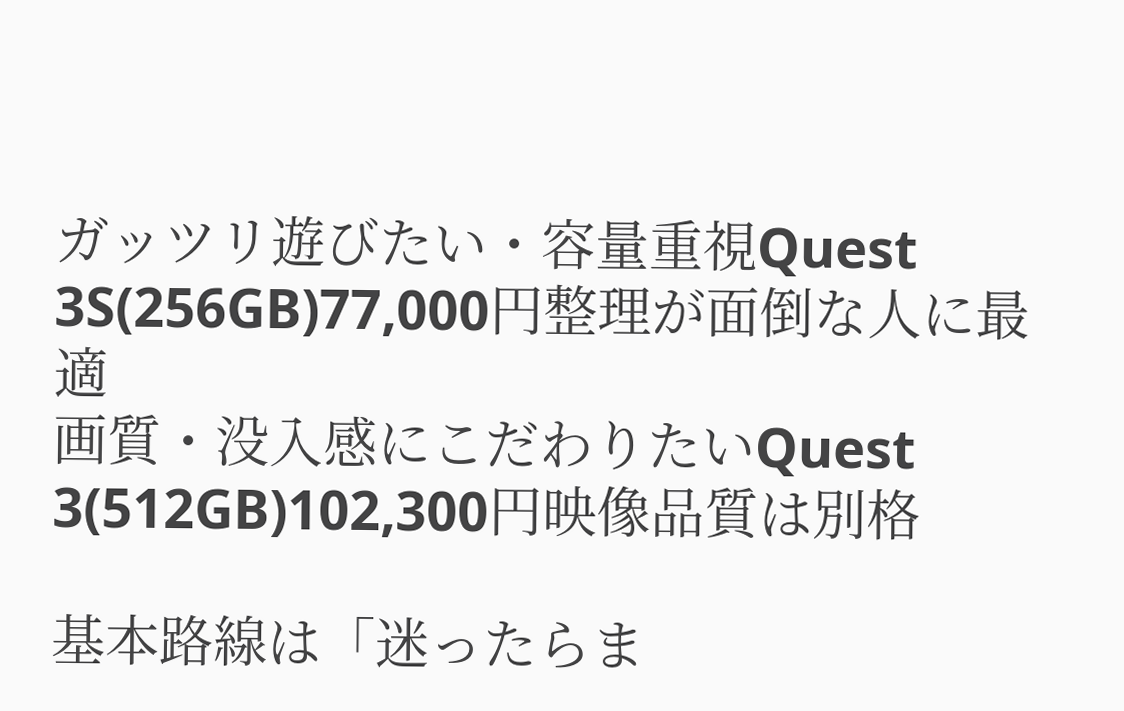ガッツリ遊びたい・容量重視Quest 3S(256GB)77,000円整理が面倒な人に最適
画質・没入感にこだわりたいQuest 3(512GB)102,300円映像品質は別格

基本路線は「迷ったらま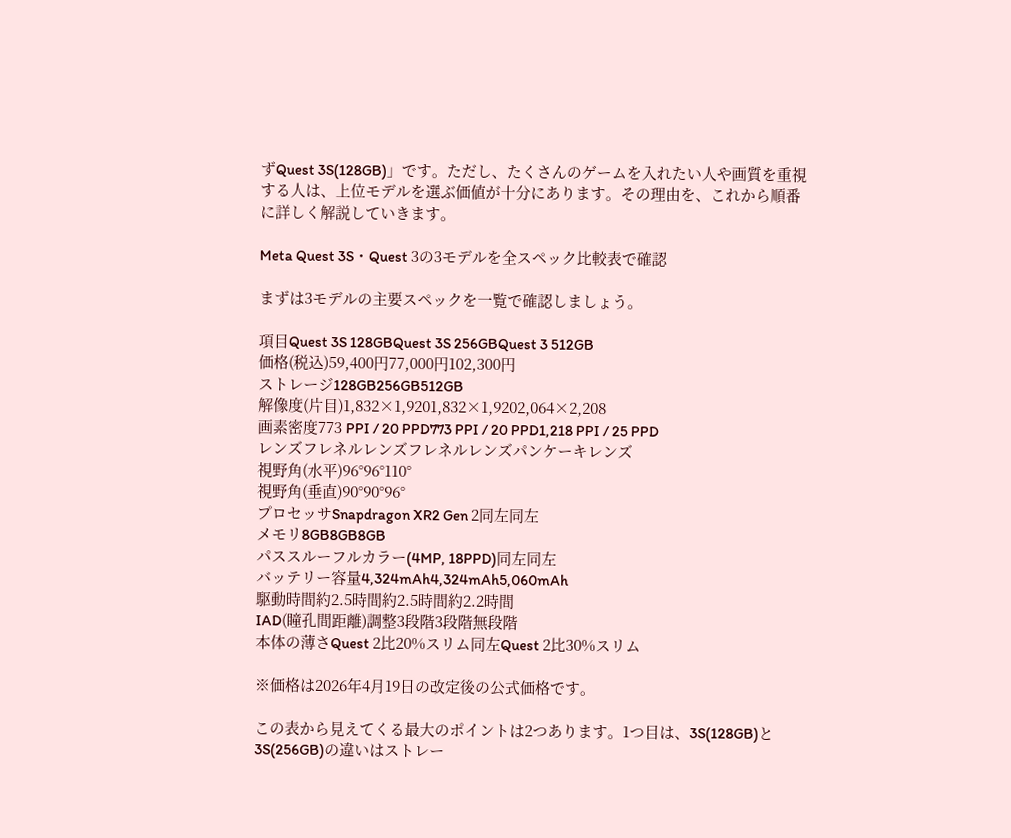ずQuest 3S(128GB)」です。ただし、たくさんのゲームを入れたい人や画質を重視する人は、上位モデルを選ぶ価値が十分にあります。その理由を、これから順番に詳しく解説していきます。

Meta Quest 3S・Quest 3の3モデルを全スペック比較表で確認

まずは3モデルの主要スペックを一覧で確認しましょう。

項目Quest 3S 128GBQuest 3S 256GBQuest 3 512GB
価格(税込)59,400円77,000円102,300円
ストレージ128GB256GB512GB
解像度(片目)1,832×1,9201,832×1,9202,064×2,208
画素密度773 PPI / 20 PPD773 PPI / 20 PPD1,218 PPI / 25 PPD
レンズフレネルレンズフレネルレンズパンケーキレンズ
視野角(水平)96°96°110°
視野角(垂直)90°90°96°
プロセッサSnapdragon XR2 Gen 2同左同左
メモリ8GB8GB8GB
パススルーフルカラー(4MP, 18PPD)同左同左
バッテリー容量4,324mAh4,324mAh5,060mAh
駆動時間約2.5時間約2.5時間約2.2時間
IAD(瞳孔間距離)調整3段階3段階無段階
本体の薄さQuest 2比20%スリム同左Quest 2比30%スリム

※価格は2026年4月19日の改定後の公式価格です。

この表から見えてくる最大のポイントは2つあります。1つ目は、3S(128GB)と3S(256GB)の違いはストレー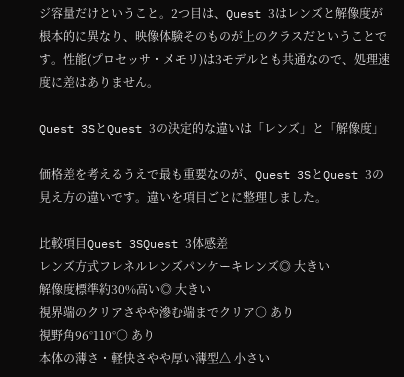ジ容量だけということ。2つ目は、Quest 3はレンズと解像度が根本的に異なり、映像体験そのものが上のクラスだということです。性能(プロセッサ・メモリ)は3モデルとも共通なので、処理速度に差はありません。

Quest 3SとQuest 3の決定的な違いは「レンズ」と「解像度」

価格差を考えるうえで最も重要なのが、Quest 3SとQuest 3の見え方の違いです。違いを項目ごとに整理しました。

比較項目Quest 3SQuest 3体感差
レンズ方式フレネルレンズパンケーキレンズ◎ 大きい
解像度標準約30%高い◎ 大きい
視界端のクリアさやや滲む端までクリア○ あり
視野角96°110°○ あり
本体の薄さ・軽快さやや厚い薄型△ 小さい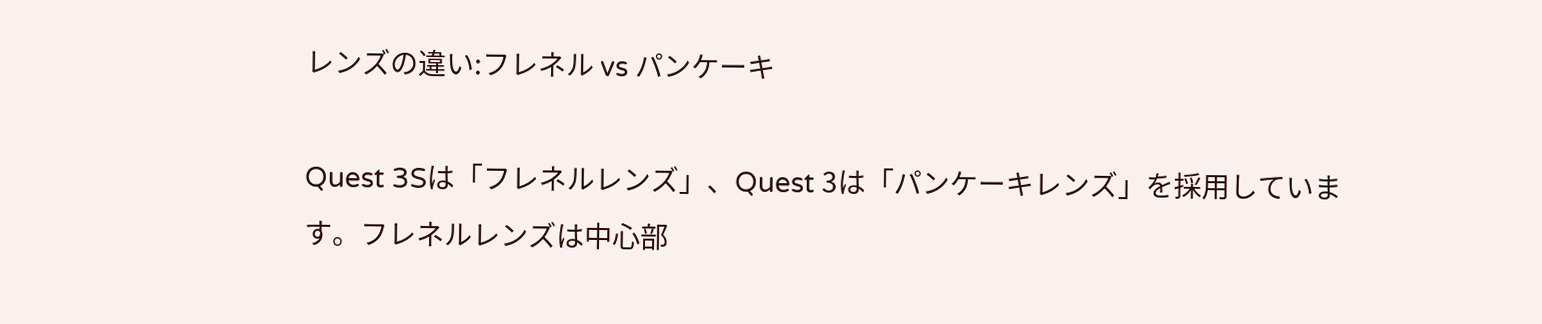レンズの違い:フレネル vs パンケーキ

Quest 3Sは「フレネルレンズ」、Quest 3は「パンケーキレンズ」を採用しています。フレネルレンズは中心部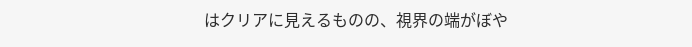はクリアに見えるものの、視界の端がぼや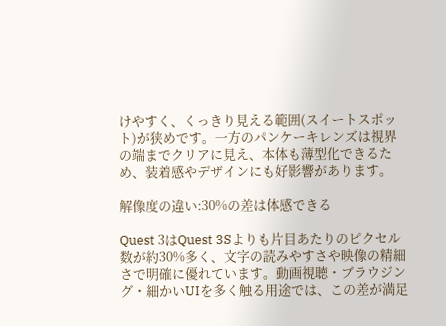けやすく、くっきり見える範囲(スイートスポット)が狭めです。一方のパンケーキレンズは視界の端までクリアに見え、本体も薄型化できるため、装着感やデザインにも好影響があります。

解像度の違い:30%の差は体感できる

Quest 3はQuest 3Sよりも片目あたりのピクセル数が約30%多く、文字の読みやすさや映像の精細さで明確に優れています。動画視聴・ブラウジング・細かいUIを多く触る用途では、この差が満足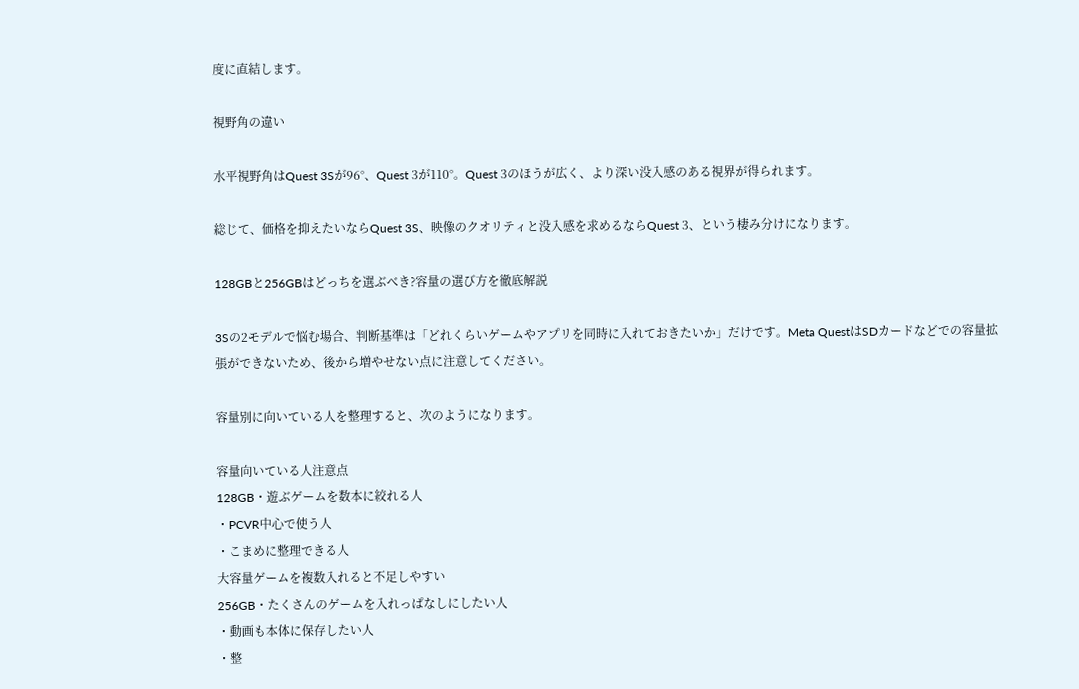度に直結します。

視野角の違い

水平視野角はQuest 3Sが96°、Quest 3が110°。Quest 3のほうが広く、より深い没入感のある視界が得られます。

総じて、価格を抑えたいならQuest 3S、映像のクオリティと没入感を求めるならQuest 3、という棲み分けになります。

128GBと256GBはどっちを選ぶべき?容量の選び方を徹底解説

3Sの2モデルで悩む場合、判断基準は「どれくらいゲームやアプリを同時に入れておきたいか」だけです。Meta QuestはSDカードなどでの容量拡張ができないため、後から増やせない点に注意してください。

容量別に向いている人を整理すると、次のようになります。

容量向いている人注意点
128GB・遊ぶゲームを数本に絞れる人
・PCVR中心で使う人
・こまめに整理できる人
大容量ゲームを複数入れると不足しやすい
256GB・たくさんのゲームを入れっぱなしにしたい人
・動画も本体に保存したい人
・整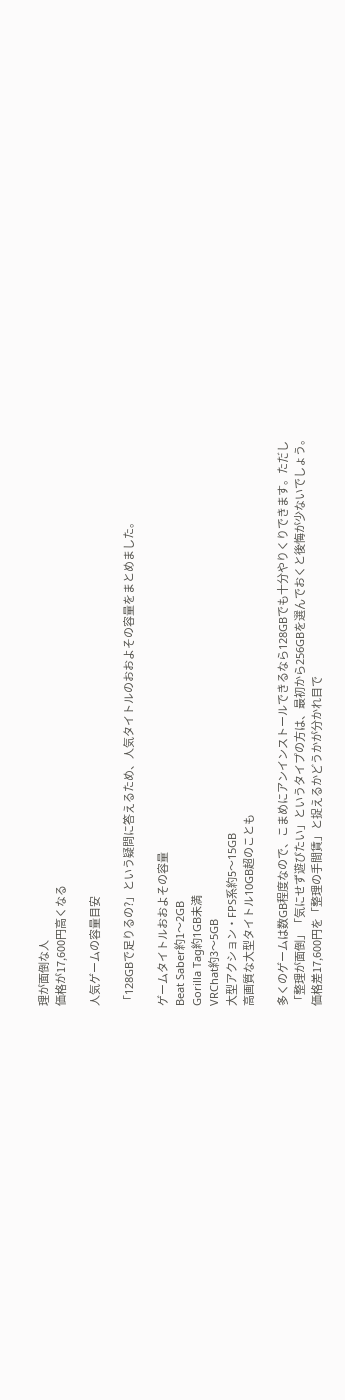理が面倒な人
価格が17,600円高くなる

人気ゲームの容量目安

「128GBで足りるの?」という疑問に答えるため、人気タイトルのおおよその容量をまとめました。

ゲームタイトルおおよその容量
Beat Saber約1〜2GB
Gorilla Tag約1GB未満
VRChat約3〜5GB
大型アクション・FPS系約5〜15GB
高画質な大型タイトル10GB超のことも

多くのゲームは数GB程度なので、こまめにアンインストールできるなら128GBでも十分やりくりできます。ただし「整理が面倒」「気にせず遊びたい」というタイプの方は、最初から256GBを選んでおくと後悔が少ないでしょう。価格差17,600円を「整理の手間賃」と捉えるかどうかが分かれ目で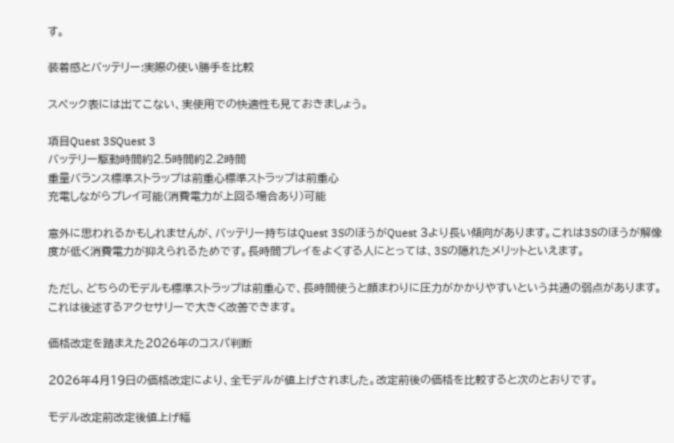す。

装着感とバッテリー:実際の使い勝手を比較

スペック表には出てこない、実使用での快適性も見ておきましょう。

項目Quest 3SQuest 3
バッテリー駆動時間約2.5時間約2.2時間
重量バランス標準ストラップは前重心標準ストラップは前重心
充電しながらプレイ可能(消費電力が上回る場合あり)可能

意外に思われるかもしれませんが、バッテリー持ちはQuest 3SのほうがQuest 3より長い傾向があります。これは3Sのほうが解像度が低く消費電力が抑えられるためです。長時間プレイをよくする人にとっては、3Sの隠れたメリットといえます。

ただし、どちらのモデルも標準ストラップは前重心で、長時間使うと顔まわりに圧力がかかりやすいという共通の弱点があります。これは後述するアクセサリーで大きく改善できます。

価格改定を踏まえた2026年のコスパ判断

2026年4月19日の価格改定により、全モデルが値上げされました。改定前後の価格を比較すると次のとおりです。

モデル改定前改定後値上げ幅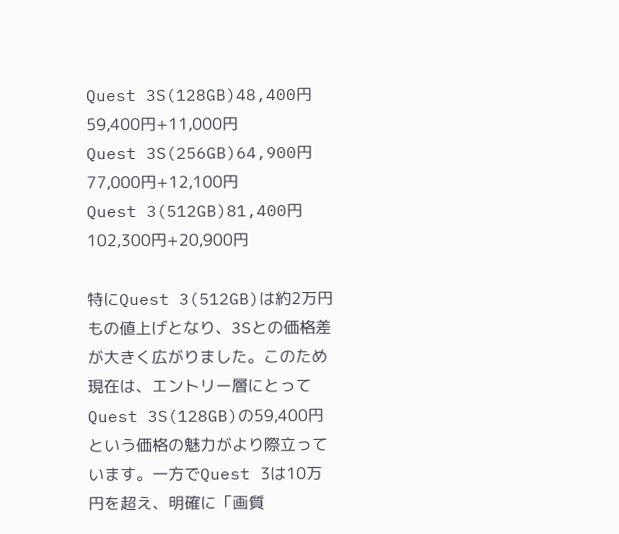Quest 3S(128GB)48,400円59,400円+11,000円
Quest 3S(256GB)64,900円77,000円+12,100円
Quest 3(512GB)81,400円102,300円+20,900円

特にQuest 3(512GB)は約2万円もの値上げとなり、3Sとの価格差が大きく広がりました。このため現在は、エントリー層にとってQuest 3S(128GB)の59,400円という価格の魅力がより際立っています。一方でQuest 3は10万円を超え、明確に「画質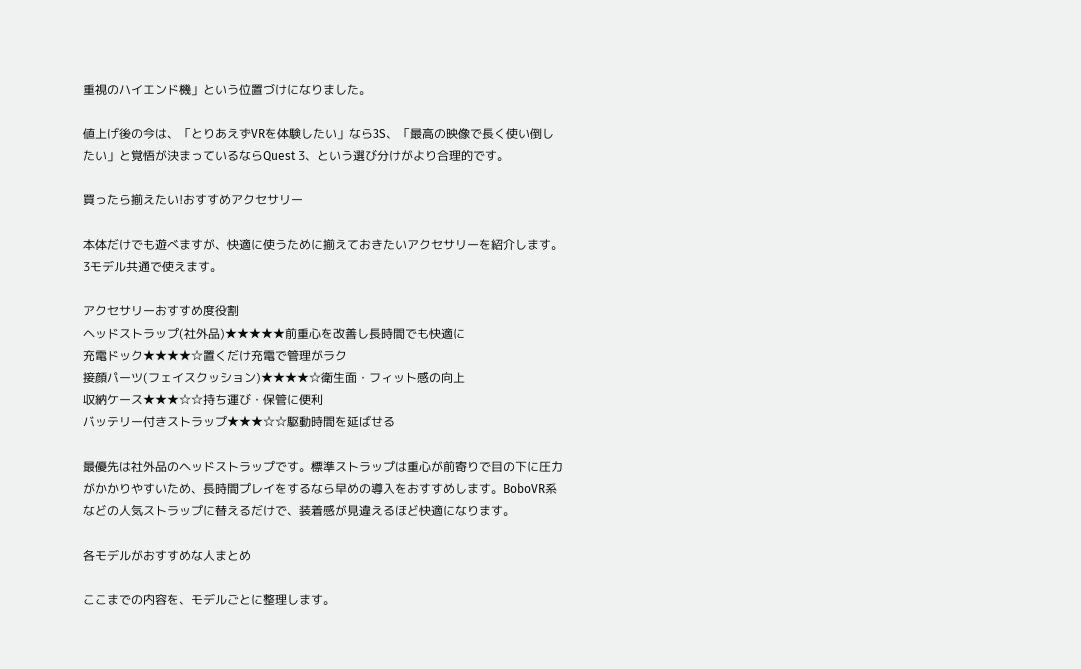重視のハイエンド機」という位置づけになりました。

値上げ後の今は、「とりあえずVRを体験したい」なら3S、「最高の映像で長く使い倒したい」と覚悟が決まっているならQuest 3、という選び分けがより合理的です。

買ったら揃えたい!おすすめアクセサリー

本体だけでも遊べますが、快適に使うために揃えておきたいアクセサリーを紹介します。3モデル共通で使えます。

アクセサリーおすすめ度役割
ヘッドストラップ(社外品)★★★★★前重心を改善し長時間でも快適に
充電ドック★★★★☆置くだけ充電で管理がラク
接顔パーツ(フェイスクッション)★★★★☆衛生面・フィット感の向上
収納ケース★★★☆☆持ち運び・保管に便利
バッテリー付きストラップ★★★☆☆駆動時間を延ばせる

最優先は社外品のヘッドストラップです。標準ストラップは重心が前寄りで目の下に圧力がかかりやすいため、長時間プレイをするなら早めの導入をおすすめします。BoboVR系などの人気ストラップに替えるだけで、装着感が見違えるほど快適になります。

各モデルがおすすめな人まとめ

ここまでの内容を、モデルごとに整理します。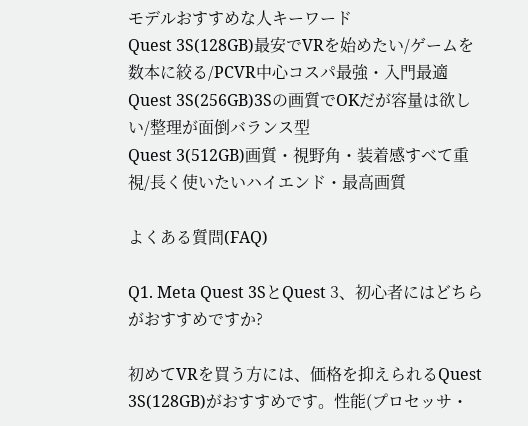モデルおすすめな人キーワード
Quest 3S(128GB)最安でVRを始めたい/ゲームを数本に絞る/PCVR中心コスパ最強・入門最適
Quest 3S(256GB)3Sの画質でOKだが容量は欲しい/整理が面倒バランス型
Quest 3(512GB)画質・視野角・装着感すべて重視/長く使いたいハイエンド・最高画質

よくある質問(FAQ)

Q1. Meta Quest 3SとQuest 3、初心者にはどちらがおすすめですか?

初めてVRを買う方には、価格を抑えられるQuest 3S(128GB)がおすすめです。性能(プロセッサ・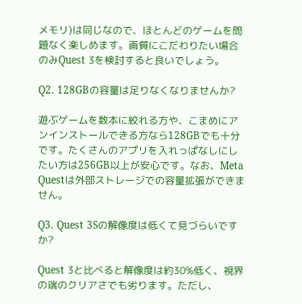メモリ)は同じなので、ほとんどのゲームを問題なく楽しめます。画質にこだわりたい場合のみQuest 3を検討すると良いでしょう。

Q2. 128GBの容量は足りなくなりませんか?

遊ぶゲームを数本に絞れる方や、こまめにアンインストールできる方なら128GBでも十分です。たくさんのアプリを入れっぱなしにしたい方は256GB以上が安心です。なお、Meta Questは外部ストレージでの容量拡張ができません。

Q3. Quest 3Sの解像度は低くて見づらいですか?

Quest 3と比べると解像度は約30%低く、視界の端のクリアさでも劣ります。ただし、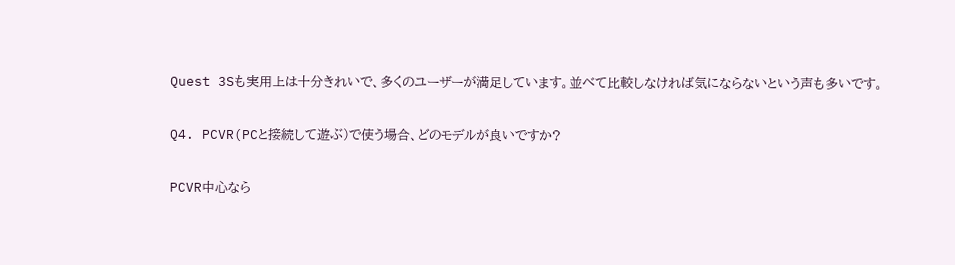Quest 3Sも実用上は十分きれいで、多くのユーザーが満足しています。並べて比較しなければ気にならないという声も多いです。

Q4. PCVR(PCと接続して遊ぶ)で使う場合、どのモデルが良いですか?

PCVR中心なら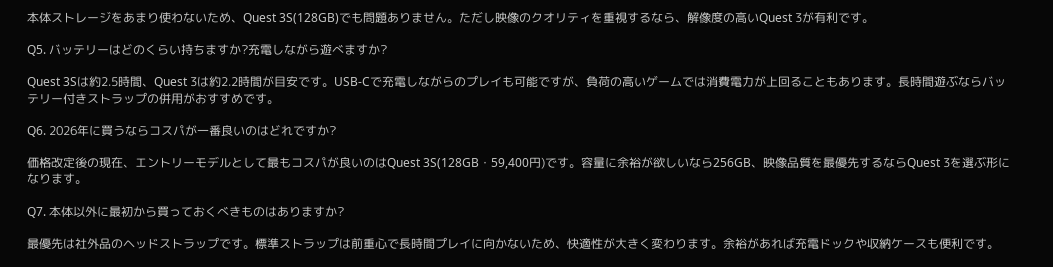本体ストレージをあまり使わないため、Quest 3S(128GB)でも問題ありません。ただし映像のクオリティを重視するなら、解像度の高いQuest 3が有利です。

Q5. バッテリーはどのくらい持ちますか?充電しながら遊べますか?

Quest 3Sは約2.5時間、Quest 3は約2.2時間が目安です。USB-Cで充電しながらのプレイも可能ですが、負荷の高いゲームでは消費電力が上回ることもあります。長時間遊ぶならバッテリー付きストラップの併用がおすすめです。

Q6. 2026年に買うならコスパが一番良いのはどれですか?

価格改定後の現在、エントリーモデルとして最もコスパが良いのはQuest 3S(128GB・59,400円)です。容量に余裕が欲しいなら256GB、映像品質を最優先するならQuest 3を選ぶ形になります。

Q7. 本体以外に最初から買っておくべきものはありますか?

最優先は社外品のヘッドストラップです。標準ストラップは前重心で長時間プレイに向かないため、快適性が大きく変わります。余裕があれば充電ドックや収納ケースも便利です。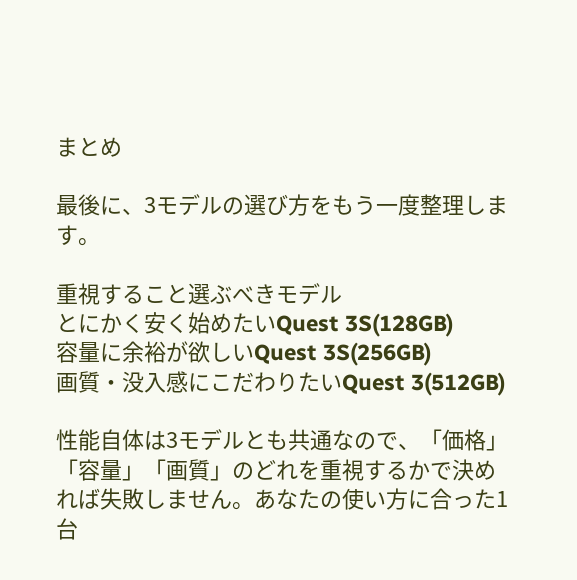まとめ

最後に、3モデルの選び方をもう一度整理します。

重視すること選ぶべきモデル
とにかく安く始めたいQuest 3S(128GB)
容量に余裕が欲しいQuest 3S(256GB)
画質・没入感にこだわりたいQuest 3(512GB)

性能自体は3モデルとも共通なので、「価格」「容量」「画質」のどれを重視するかで決めれば失敗しません。あなたの使い方に合った1台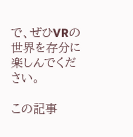で、ぜひVRの世界を存分に楽しんでください。

この記事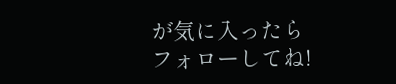が気に入ったら
フォローしてね!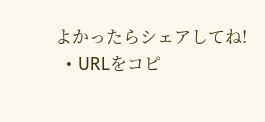よかったらシェアしてね!
  • URLをコピ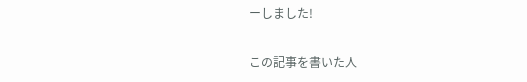ーしました!

この記事を書いた人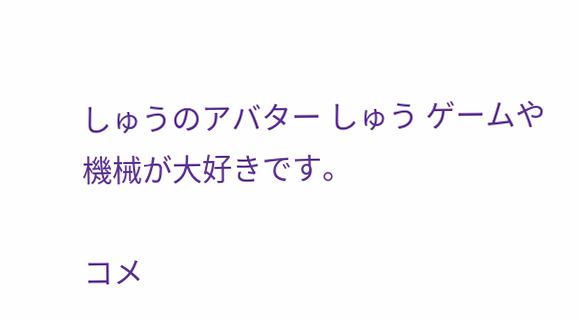しゅうのアバター しゅう ゲームや機械が大好きです。

コメ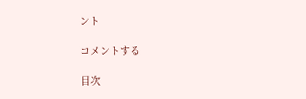ント

コメントする

目次